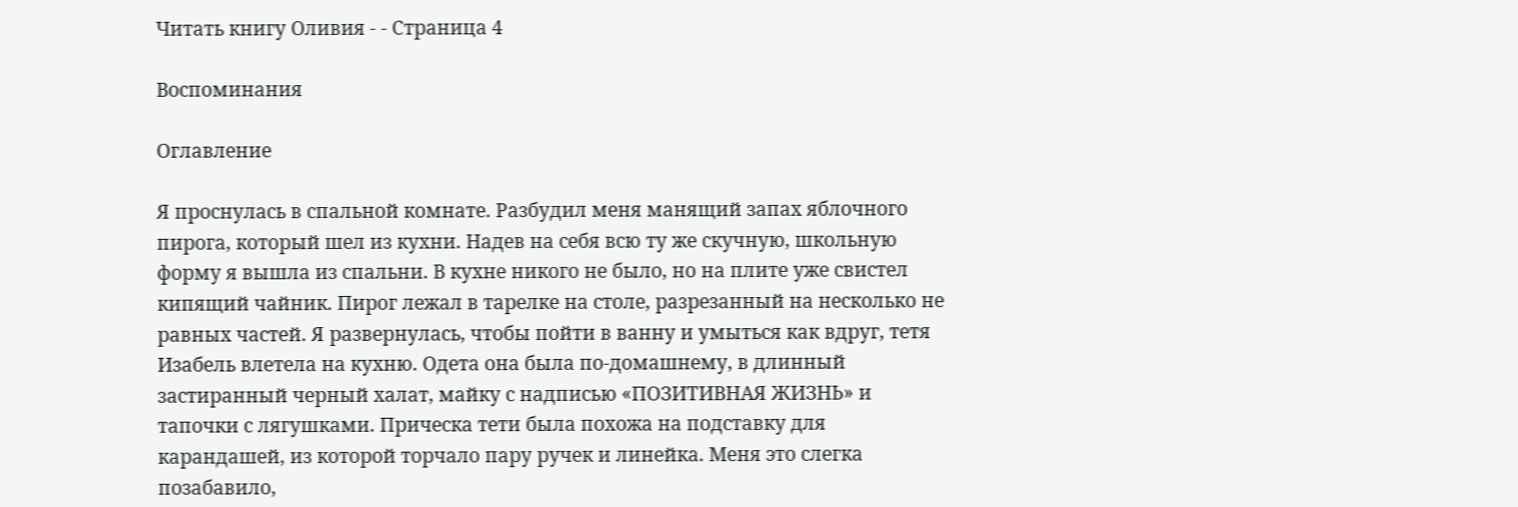Читать книгу Оливия - - Страница 4

Воспоминания

Оглавление

Я проснулась в спальной комнате. Разбудил меня манящий запах яблочного пирога, который шел из кухни. Надев на себя всю ту же скучную, школьную форму я вышла из спальни. В кухне никого не было, но на плите уже свистел кипящий чайник. Пирог лежал в тарелке на столе, разрезанный на несколько не равных частей. Я развернулась, чтобы пойти в ванну и умыться как вдруг, тетя Изабель влетела на кухню. Одета она была по-домашнему, в длинный застиранный черный халат, майку с надписью «ПОЗИТИВНАЯ ЖИЗНЬ» и тапочки с лягушками. Прическа тети была похожа на подставку для карандашей, из которой торчало пару ручек и линейка. Меня это слегка позабавило,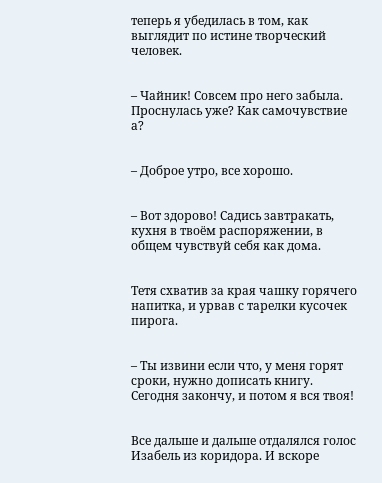теперь я убедилась в том, как выглядит по истине творческий человек.


– Чайник! Совсем про него забыла. Проснулась уже? Как самочувствие а?


– Доброе утро, все хорошо.


– Вот здорово! Садись завтракать, кухня в твоём распоряжении, в общем чувствуй себя как дома.


Тетя схватив за края чашку горячего напитка, и урвав с тарелки кусочек пирога.


– Ты извини если что, у меня горят сроки, нужно дописать книгу. Сегодня закончу, и потом я вся твоя!


Все дальше и дальше отдалялся голос Изабель из коридора. И вскоре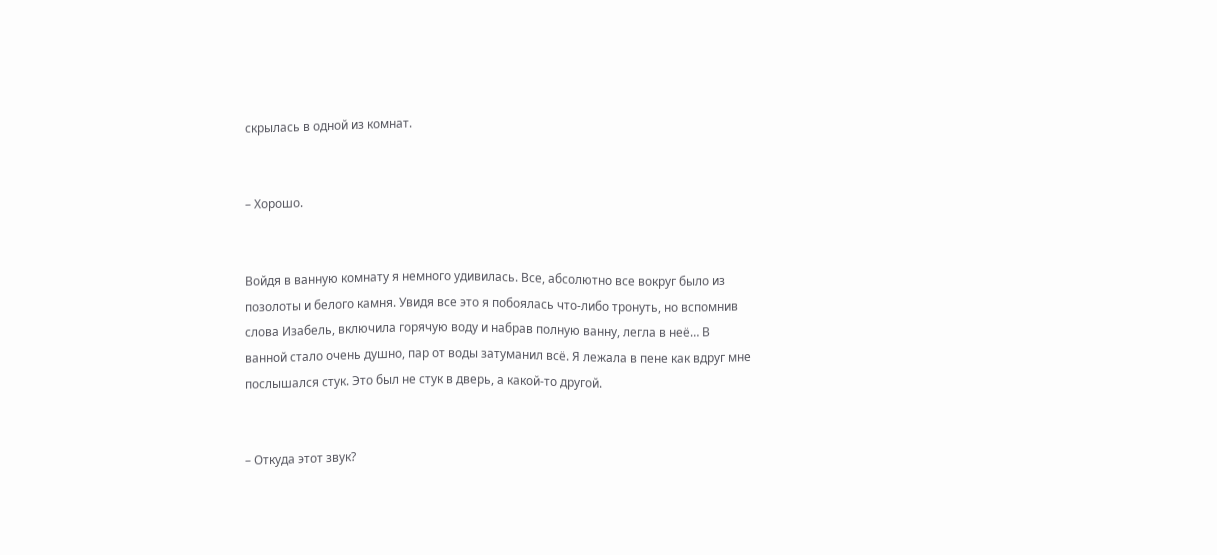скрылась в одной из комнат.


– Хорошо.


Войдя в ванную комнату я немного удивилась. Все, абсолютно все вокруг было из позолоты и белого камня. Увидя все это я побоялась что-либо тронуть, но вспомнив слова Изабель, включила горячую воду и набрав полную ванну, легла в неё… В ванной стало очень душно, пар от воды затуманил всё. Я лежала в пене как вдруг мне послышался стук. Это был не стук в дверь, а какой-то другой.


– Откуда этот звук?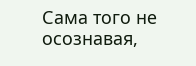Сама того не осознавая,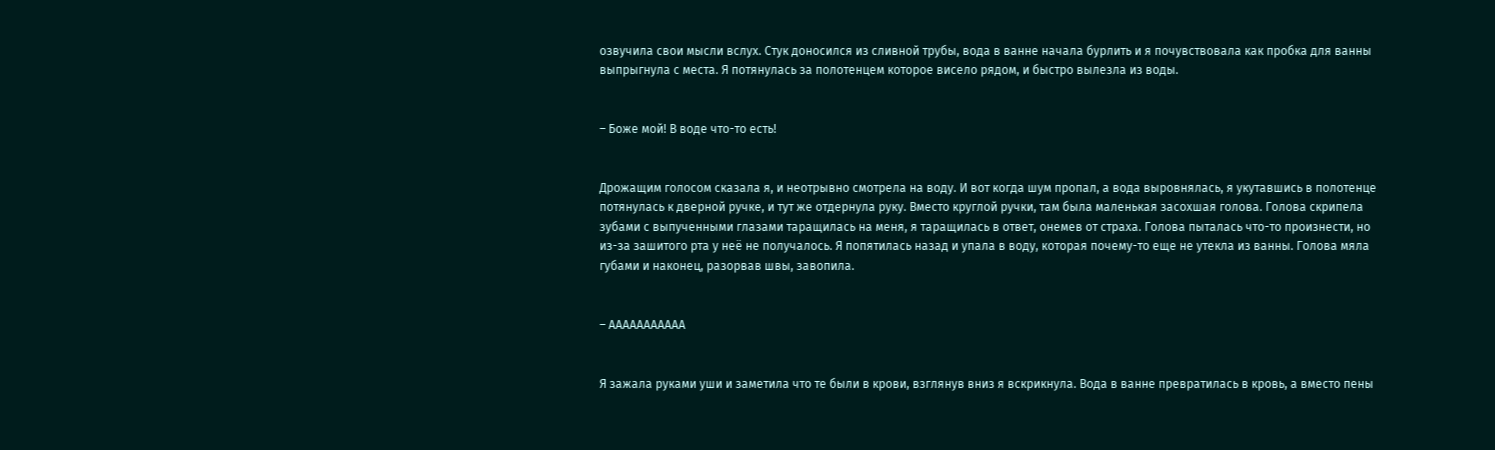озвучила свои мысли вслух. Стук доносился из сливной трубы, вода в ванне начала бурлить и я почувствовала как пробка для ванны выпрыгнула с места. Я потянулась за полотенцем которое висело рядом, и быстро вылезла из воды.


– Боже мой! В воде что-то есть!


Дрожащим голосом сказала я, и неотрывно смотрела на воду. И вот когда шум пропал, а вода выровнялась, я укутавшись в полотенце потянулась к дверной ручке, и тут же отдернула руку. Вместо круглой ручки, там была маленькая засохшая голова. Голова скрипела зубами с выпученными глазами таращилась на меня, я таращилась в ответ, онемев от страха. Голова пыталась что-то произнести, но из-за зашитого рта у неё не получалось. Я попятилась назад и упала в воду, которая почему-то еще не утекла из ванны. Голова мяла губами и наконец, разорвав швы, завопила.


– ААААААААААА


Я зажала руками уши и заметила что те были в крови, взглянув вниз я вскрикнула. Вода в ванне превратилась в кровь, а вместо пены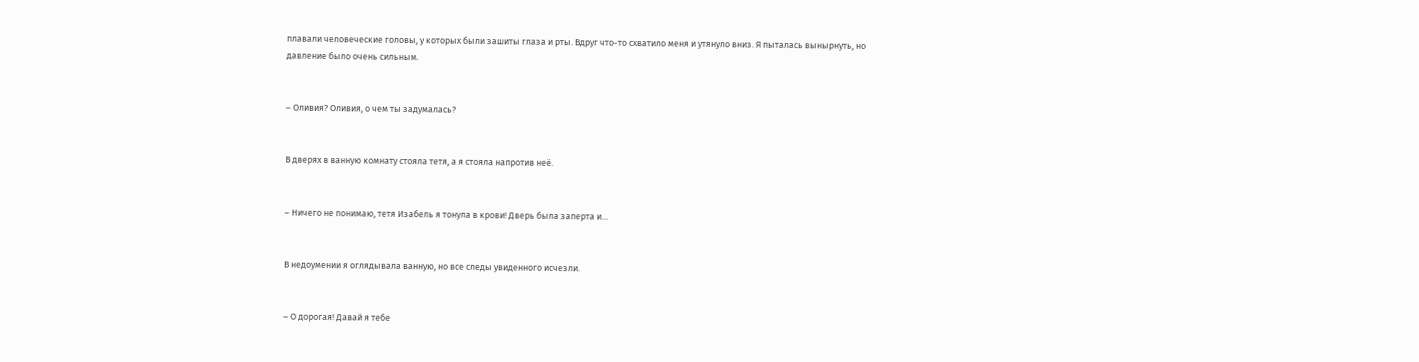плавали человеческие головы, у которых были зашиты глаза и рты. Вдруг что-то схватило меня и утянуло вниз. Я пыталась вынырнуть, но давление было очень сильным.


– Оливия? Оливия, о чем ты задумалась?


В дверях в ванную комнату стояла тетя, а я стояла напротив неё.


– Ничего не понимаю, тетя Изабель я тонула в крови! Дверь была заперта и…


В недоумении я оглядывала ванную, но все следы увиденного исчезли.


– О дорогая! Давай я тебе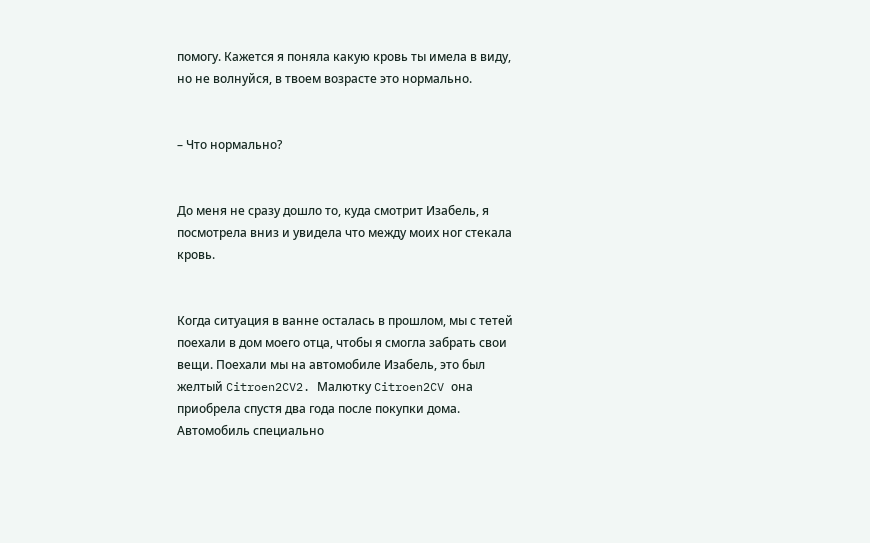помогу. Кажется я поняла какую кровь ты имела в виду, но не волнуйся, в твоем возрасте это нормально.


– Что нормально?


До меня не сразу дошло то, куда смотрит Изабель, я посмотрела вниз и увидела что между моих ног стекала кровь.


Когда ситуация в ванне осталась в прошлом, мы с тетей поехали в дом моего отца, чтобы я смогла забрать свои вещи. Поехали мы на автомобиле Изабель, это был желтый Citroen2CV2. Малютку Citroen2CV она приобрела спустя два года после покупки дома. Автомобиль специально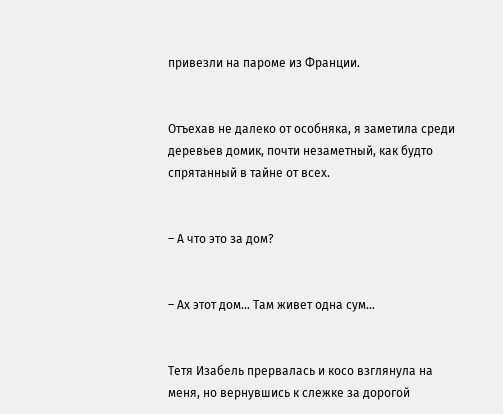привезли на пароме из Франции.


Отъехав не далеко от особняка, я заметила среди деревьев домик, почти незаметный, как будто спрятанный в тайне от всех.


– А что это за дом?


– Ах этот дом… Там живет одна сум…


Тетя Изабель прервалась и косо взглянула на меня, но вернувшись к слежке за дорогой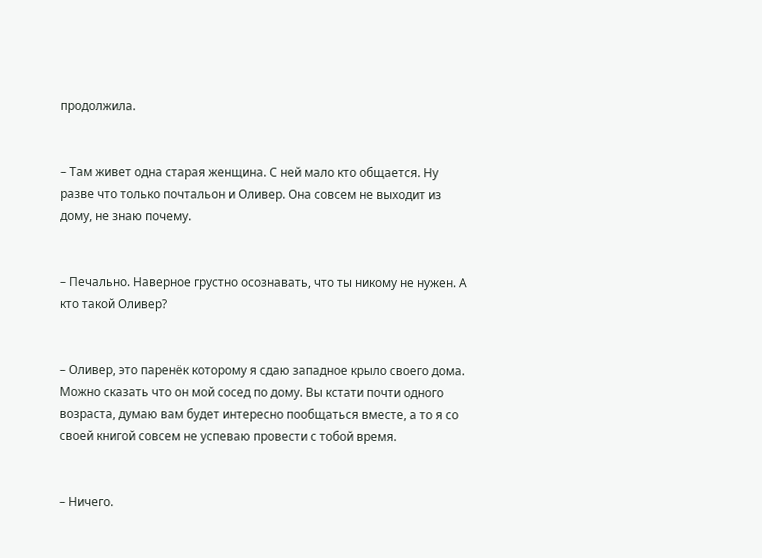продолжила.


– Там живет одна старая женщина. С ней мало кто общается. Ну разве что только почтальон и Оливер. Она совсем не выходит из дому, не знаю почему.


– Печально. Наверное грустно осознавать, что ты никому не нужен. А кто такой Оливер?


– Оливер, это паренёк которому я сдаю западное крыло своего дома. Можно сказать что он мой сосед по дому. Вы кстати почти одного возраста, думаю вам будет интересно пообщаться вместе, а то я со своей книгой совсем не успеваю провести с тобой время.


– Ничего.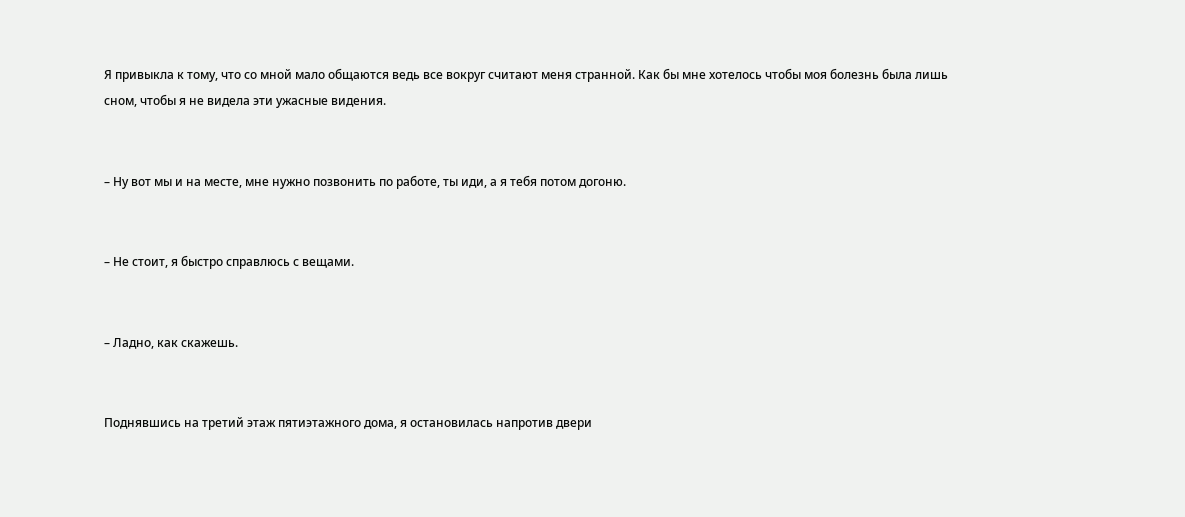Я привыкла к тому, что со мной мало общаются ведь все вокруг считают меня странной. Как бы мне хотелось чтобы моя болезнь была лишь сном, чтобы я не видела эти ужасные видения.


– Ну вот мы и на месте, мне нужно позвонить по работе, ты иди, а я тебя потом догоню.


– Не стоит, я быстро справлюсь с вещами.


– Ладно, как скажешь.


Поднявшись на третий этаж пятиэтажного дома, я остановилась напротив двери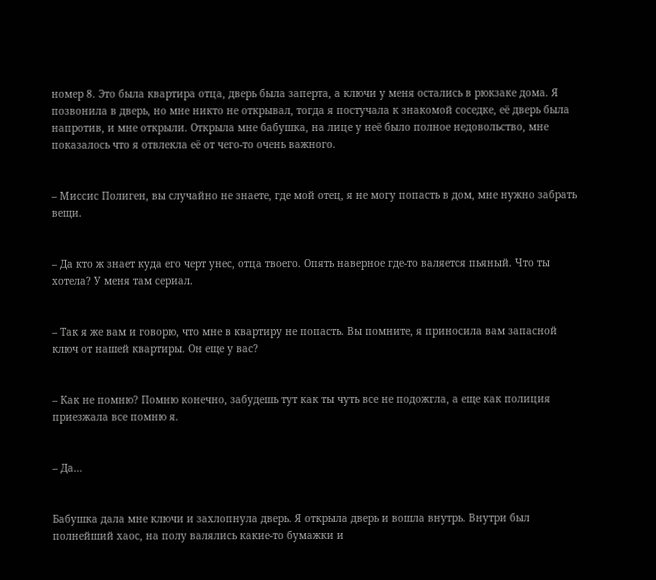номер 8. Это была квартира отца, дверь была заперта, а ключи у меня остались в рюкзаке дома. Я позвонила в дверь, но мне никто не открывал, тогда я постучала к знакомой соседке, её дверь была напротив, и мне открыли. Открыла мне бабушка, на лице у неё было полное недовольство, мне показалось что я отвлекла её от чего-то очень важного.


– Миссис Полиген, вы случайно не знаете, где мой отец, я не могу попасть в дом, мне нужно забрать вещи.


– Да кто ж знает куда его черт унес, отца твоего. Опять наверное где-то валяется пьяный. Что ты хотела? У меня там сериал.


– Так я же вам и говорю, что мне в квартиру не попасть. Вы помните, я приносила вам запасной ключ от нашей квартиры. Он еще у вас?


– Как не помню? Помню конечно, забудешь тут как ты чуть все не подожгла, а еще как полиция приезжала все помню я.


– Да…


Бабушка дала мне ключи и захлопнула дверь. Я открыла дверь и вошла внутрь. Внутри был полнейший хаос, на полу валялись какие-то бумажки и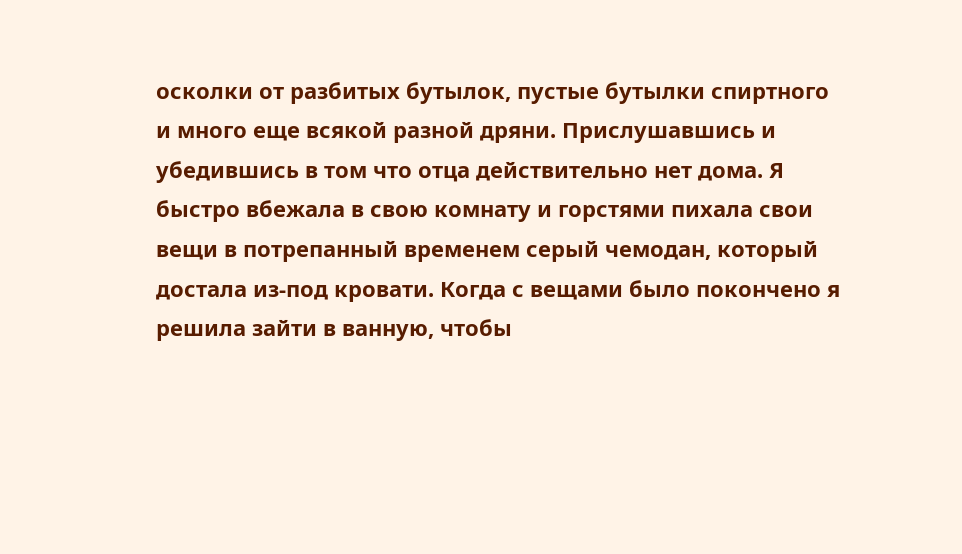осколки от разбитых бутылок, пустые бутылки спиртного и много еще всякой разной дряни. Прислушавшись и убедившись в том что отца действительно нет дома. Я быстро вбежала в свою комнату и горстями пихала свои вещи в потрепанный временем серый чемодан, который достала из-под кровати. Когда с вещами было покончено я решила зайти в ванную, чтобы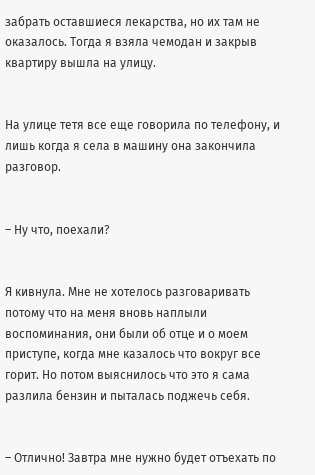забрать оставшиеся лекарства, но их там не оказалось. Тогда я взяла чемодан и закрыв квартиру вышла на улицу.


На улице тетя все еще говорила по телефону, и лишь когда я села в машину она закончила разговор.


– Ну что, поехали?


Я кивнула. Мне не хотелось разговаривать потому что на меня вновь наплыли воспоминания, они были об отце и о моем приступе, когда мне казалось что вокруг все горит. Но потом выяснилось что это я сама разлила бензин и пыталась поджечь себя.


– Отлично! Завтра мне нужно будет отъехать по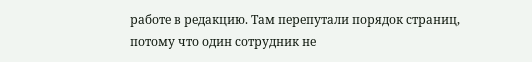работе в редакцию. Там перепутали порядок страниц, потому что один сотрудник не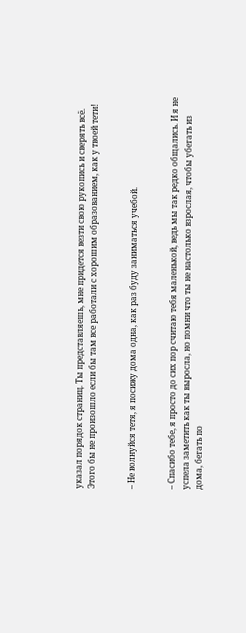указал порядок страниц. Ты представляешь, мне придется везти свою рукопись и сверять всё. Этого бы не произошло если бы там все работали с хорошим образованием, как у твоей тети!


– Не волнуйся тетя, я посижу дома одна, как раз буду заниматься учебой.


– Спасибо тебе, я просто до сих пор считаю тебя маленькой, ведь мы так редко общались. И я не успела заметить как ты выросла, но помни что ты не настолько взрослая, чтобы убегать из дома, бегать по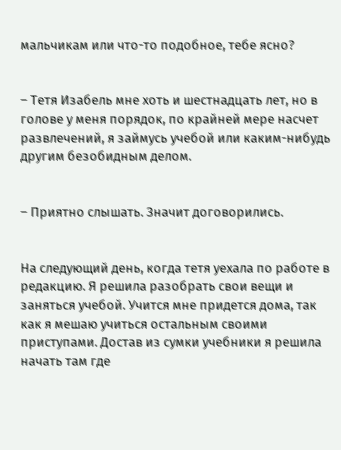мальчикам или что-то подобное, тебе ясно?


– Тетя Изабель мне хоть и шестнадцать лет, но в голове у меня порядок, по крайней мере насчет развлечений, я займусь учебой или каким-нибудь другим безобидным делом.


– Приятно слышать. Значит договорились.


На следующий день, когда тетя уехала по работе в редакцию. Я решила разобрать свои вещи и заняться учебой. Учится мне придется дома, так как я мешаю учиться остальным своими приступами. Достав из сумки учебники я решила начать там где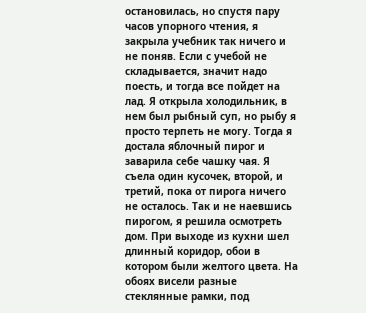остановилась, но спустя пару часов упорного чтения, я закрыла учебник так ничего и не поняв. Если с учебой не складывается, значит надо поесть, и тогда все пойдет на лад. Я открыла холодильник, в нем был рыбный суп, но рыбу я просто терпеть не могу. Тогда я достала яблочный пирог и заварила себе чашку чая. Я съела один кусочек, второй, и третий, пока от пирога ничего не осталось. Так и не наевшись пирогом, я решила осмотреть дом. При выходе из кухни шел длинный коридор, обои в котором были желтого цвета. На обоях висели разные стеклянные рамки, под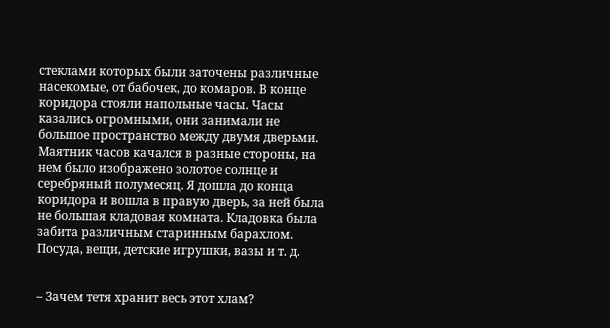стеклами которых были заточены различные насекомые, от бабочек, до комаров. В конце коридора стояли напольные часы. Часы казались огромными, они занимали не большое пространство между двумя дверьми. Маятник часов качался в разные стороны, на нем было изображено золотое солнце и серебряный полумесяц. Я дошла до конца коридора и вошла в правую дверь, за ней была не большая кладовая комната. Кладовка была забита различным старинным барахлом. Посуда, вещи, детские игрушки, вазы и т. д.


– Зачем тетя хранит весь этот хлам?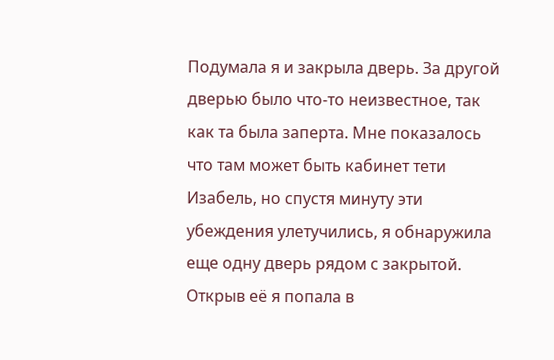Подумала я и закрыла дверь. За другой дверью было что-то неизвестное, так как та была заперта. Мне показалось что там может быть кабинет тети Изабель, но спустя минуту эти убеждения улетучились, я обнаружила еще одну дверь рядом с закрытой. Открыв её я попала в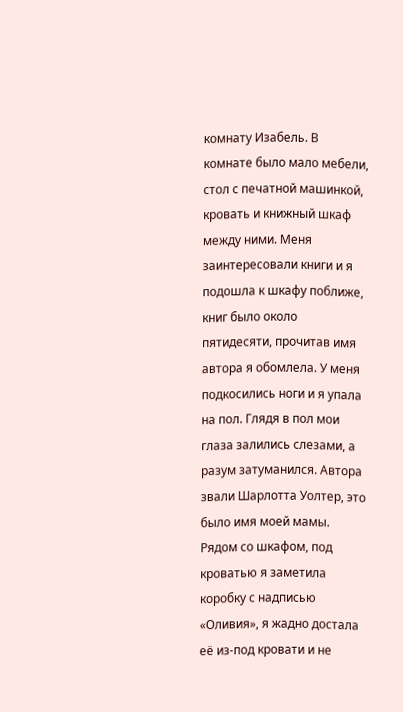комнату Изабель. В комнате было мало мебели, стол с печатной машинкой, кровать и книжный шкаф между ними. Меня заинтересовали книги и я подошла к шкафу поближе, книг было около пятидесяти, прочитав имя автора я обомлела. У меня подкосились ноги и я упала на пол. Глядя в пол мои глаза залились слезами, а разум затуманился. Автора звали Шарлотта Уолтер, это было имя моей мамы. Рядом со шкафом, под кроватью я заметила коробку с надписью «Оливия», я жадно достала её из-под кровати и не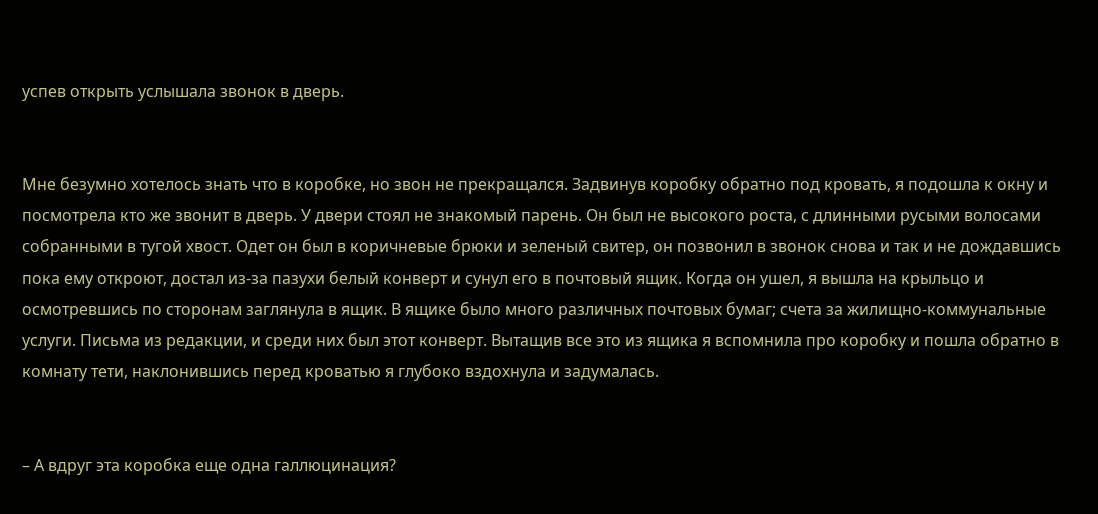успев открыть услышала звонок в дверь.


Мне безумно хотелось знать что в коробке, но звон не прекращался. Задвинув коробку обратно под кровать, я подошла к окну и посмотрела кто же звонит в дверь. У двери стоял не знакомый парень. Он был не высокого роста, с длинными русыми волосами собранными в тугой хвост. Одет он был в коричневые брюки и зеленый свитер, он позвонил в звонок снова и так и не дождавшись пока ему откроют, достал из-за пазухи белый конверт и сунул его в почтовый ящик. Когда он ушел, я вышла на крыльцо и осмотревшись по сторонам заглянула в ящик. В ящике было много различных почтовых бумаг; счета за жилищно-коммунальные услуги. Письма из редакции, и среди них был этот конверт. Вытащив все это из ящика я вспомнила про коробку и пошла обратно в комнату тети, наклонившись перед кроватью я глубоко вздохнула и задумалась.


– А вдруг эта коробка еще одна галлюцинация?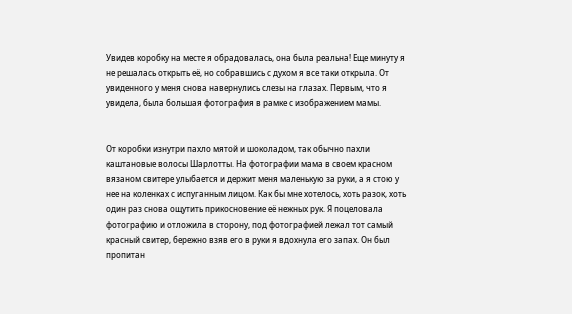Увидев коробку на месте я обрадовалась, она была реальна! Еще минуту я не решалась открыть её, но собравшись с духом я все таки открыла. От увиденного у меня снова навернулись слезы на глазах. Первым, что я увидела, была большая фотография в рамке с изображением мамы.


От коробки изнутри пахло мятой и шоколадом, так обычно пахли каштановые волосы Шарлотты. На фотографии мама в своем красном вязаном свитере улыбается и держит меня маленькую за руки, а я стою у нее на коленках с испуганным лицом. Как бы мне хотелось, хоть разок, хоть один раз снова ощутить прикосновение её нежных рук. Я поцеловала фотографию и отложила в сторону, под фотографией лежал тот самый красный свитер, бережно взяв его в руки я вдохнула его запах. Он был пропитан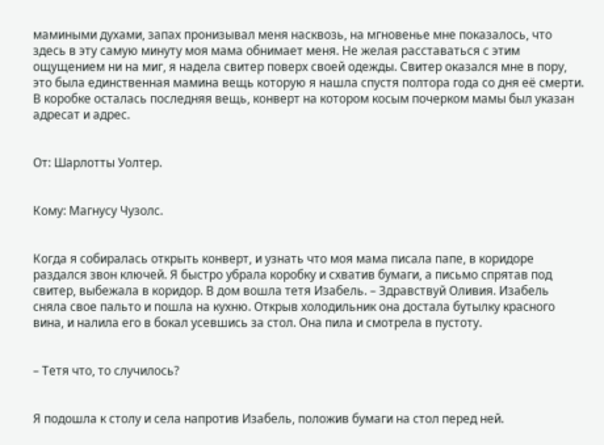мамиными духами, запах пронизывал меня насквозь, на мгновенье мне показалось, что здесь в эту самую минуту моя мама обнимает меня. Не желая расставаться с этим ощущением ни на миг, я надела свитер поверх своей одежды. Свитер оказался мне в пору, это была единственная мамина вещь которую я нашла спустя полтора года со дня её смерти. В коробке осталась последняя вещь, конверт на котором косым почерком мамы был указан адресат и адрес.


От: Шарлотты Уолтер.


Кому: Магнусу Чузолс.


Когда я собиралась открыть конверт, и узнать что моя мама писала папе, в коридоре раздался звон ключей. Я быстро убрала коробку и схватив бумаги, а письмо спрятав под свитер, выбежала в коридор. В дом вошла тетя Изабель. – Здравствуй Оливия. Изабель сняла свое пальто и пошла на кухню. Открыв холодильник она достала бутылку красного вина, и налила его в бокал усевшись за стол. Она пила и смотрела в пустоту.


– Тетя что, то случилось?


Я подошла к столу и села напротив Изабель, положив бумаги на стол перед ней.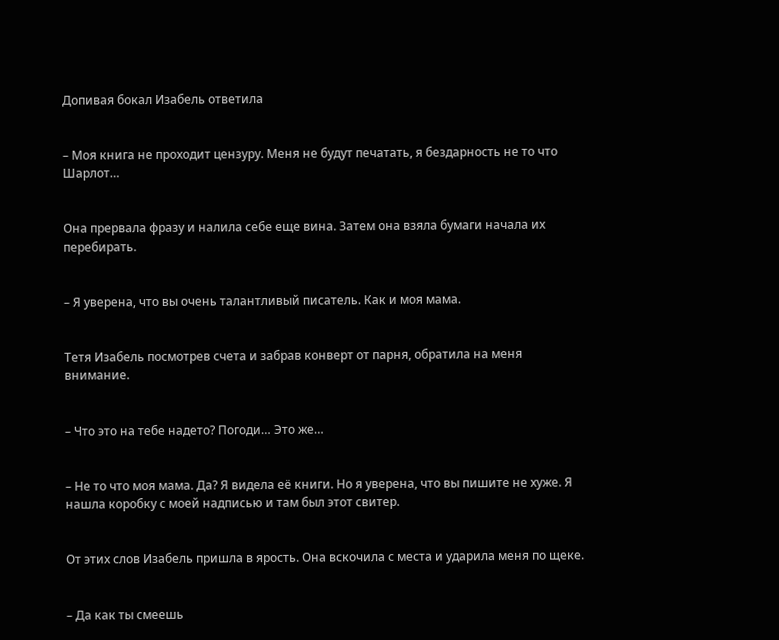Допивая бокал Изабель ответила


– Моя книга не проходит цензуру. Меня не будут печатать, я бездарность не то что Шарлот…


Она прервала фразу и налила себе еще вина. Затем она взяла бумаги начала их перебирать.


– Я уверена, что вы очень талантливый писатель. Как и моя мама.


Тетя Изабель посмотрев счета и забрав конверт от парня, обратила на меня внимание.


– Что это на тебе надето? Погоди… Это же…


– Не то что моя мама. Да? Я видела её книги. Но я уверена, что вы пишите не хуже. Я нашла коробку с моей надписью и там был этот свитер.


От этих слов Изабель пришла в ярость. Она вскочила с места и ударила меня по щеке.


– Да как ты смеешь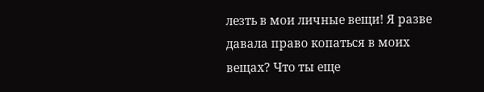лезть в мои личные вещи! Я разве давала право копаться в моих вещах? Что ты еще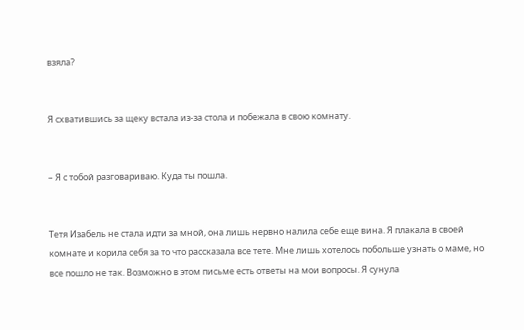взяла?


Я схватившись за щеку встала из-за стола и побежала в свою комнату.


– Я с тобой разговариваю. Куда ты пошла.


Тетя Изабель не стала идти за мной, она лишь нервно налила себе еще вина. Я плакала в своей комнате и корила себя за то что рассказала все тете. Мне лишь хотелось побольше узнать о маме, но все пошло не так. Возможно в этом письме есть ответы на мои вопросы. Я сунула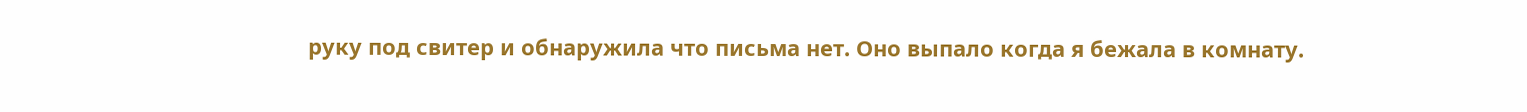руку под свитер и обнаружила что письма нет. Оно выпало когда я бежала в комнату.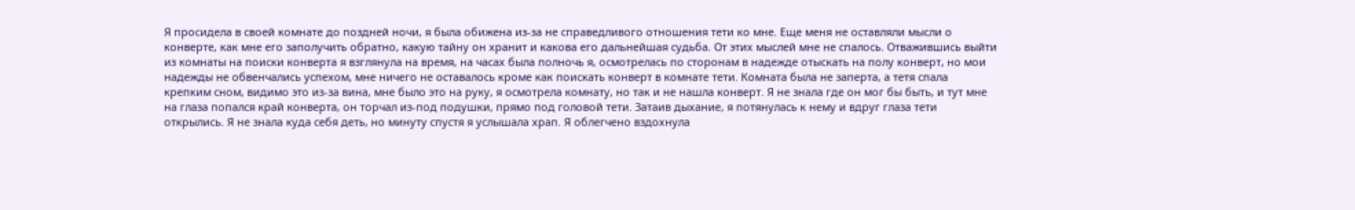Я просидела в своей комнате до поздней ночи, я была обижена из-за не справедливого отношения тети ко мне. Еще меня не оставляли мысли о конверте, как мне его заполучить обратно, какую тайну он хранит и какова его дальнейшая судьба. От этих мыслей мне не спалось. Отважившись выйти из комнаты на поиски конверта я взглянула на время, на часах была полночь я, осмотрелась по сторонам в надежде отыскать на полу конверт, но мои надежды не обвенчались успехом, мне ничего не оставалось кроме как поискать конверт в комнате тети. Комната была не заперта, а тетя спала крепким сном, видимо это из-за вина, мне было это на руку, я осмотрела комнату, но так и не нашла конверт. Я не знала где он мог бы быть, и тут мне на глаза попался край конверта, он торчал из-под подушки, прямо под головой тети. Затаив дыхание, я потянулась к нему и вдруг глаза тети открылись. Я не знала куда себя деть, но минуту спустя я услышала храп. Я облегчено вздохнула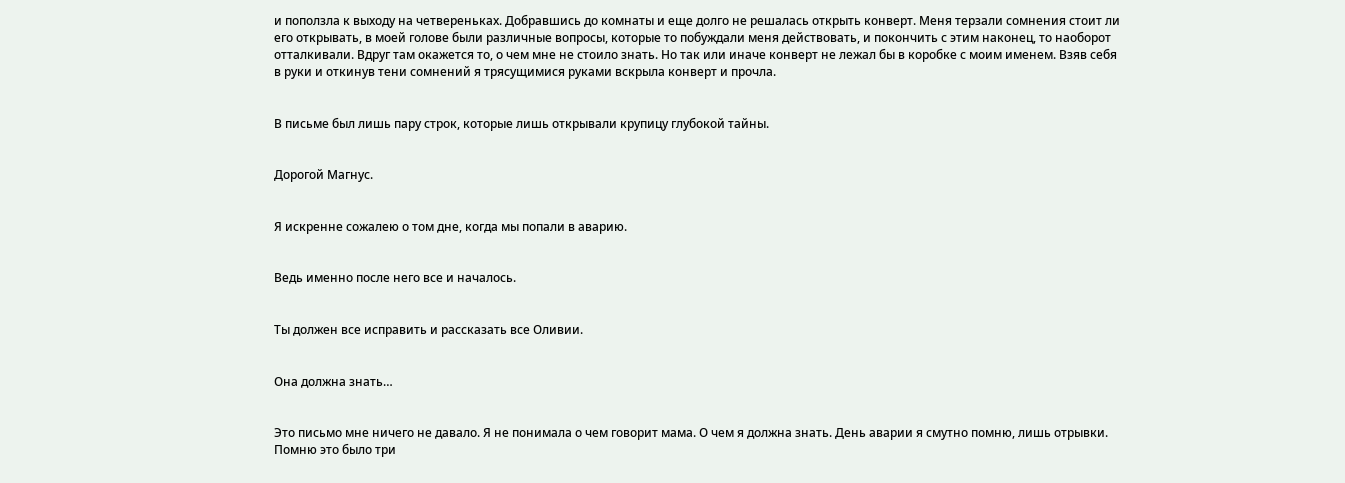и поползла к выходу на четвереньках. Добравшись до комнаты и еще долго не решалась открыть конверт. Меня терзали сомнения стоит ли его открывать, в моей голове были различные вопросы, которые то побуждали меня действовать, и покончить с этим наконец, то наоборот отталкивали. Вдруг там окажется то, о чем мне не стоило знать. Но так или иначе конверт не лежал бы в коробке с моим именем. Взяв себя в руки и откинув тени сомнений я трясущимися руками вскрыла конверт и прочла.


В письме был лишь пару строк, которые лишь открывали крупицу глубокой тайны.


Дорогой Магнус.


Я искренне сожалею о том дне, когда мы попали в аварию.


Ведь именно после него все и началось.


Ты должен все исправить и рассказать все Оливии.


Она должна знать…


Это письмо мне ничего не давало. Я не понимала о чем говорит мама. О чем я должна знать. День аварии я смутно помню, лишь отрывки. Помню это было три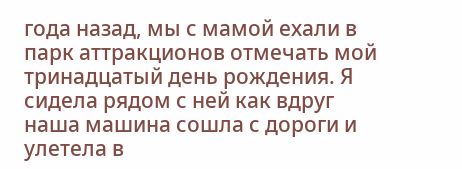года назад, мы с мамой ехали в парк аттракционов отмечать мой тринадцатый день рождения. Я сидела рядом с ней как вдруг наша машина сошла с дороги и улетела в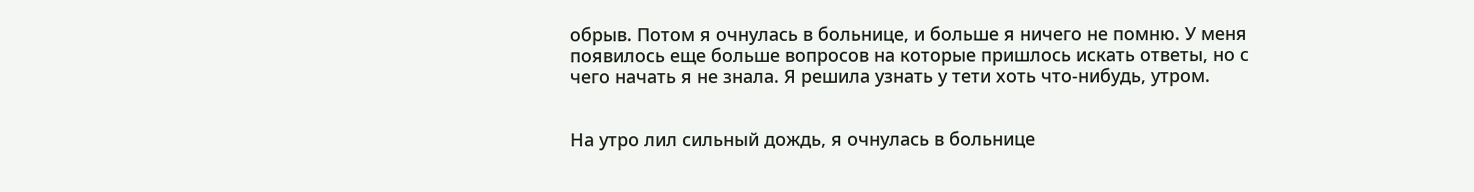обрыв. Потом я очнулась в больнице, и больше я ничего не помню. У меня появилось еще больше вопросов на которые пришлось искать ответы, но с чего начать я не знала. Я решила узнать у тети хоть что-нибудь, утром.


На утро лил сильный дождь, я очнулась в больнице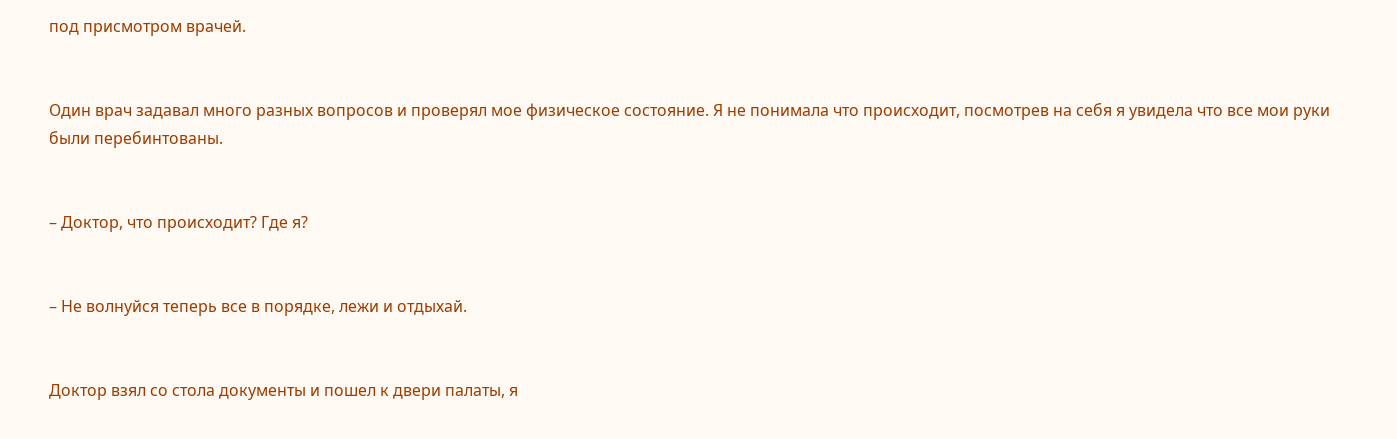под присмотром врачей.


Один врач задавал много разных вопросов и проверял мое физическое состояние. Я не понимала что происходит, посмотрев на себя я увидела что все мои руки были перебинтованы.


– Доктор, что происходит? Где я?


– Не волнуйся теперь все в порядке, лежи и отдыхай.


Доктор взял со стола документы и пошел к двери палаты, я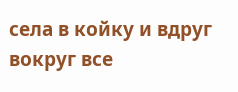села в койку и вдруг вокруг все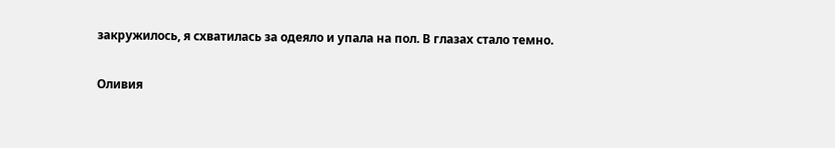закружилось, я схватилась за одеяло и упала на пол. В глазах стало темно.

Оливия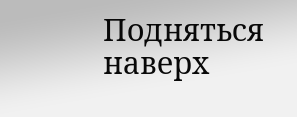Подняться наверх